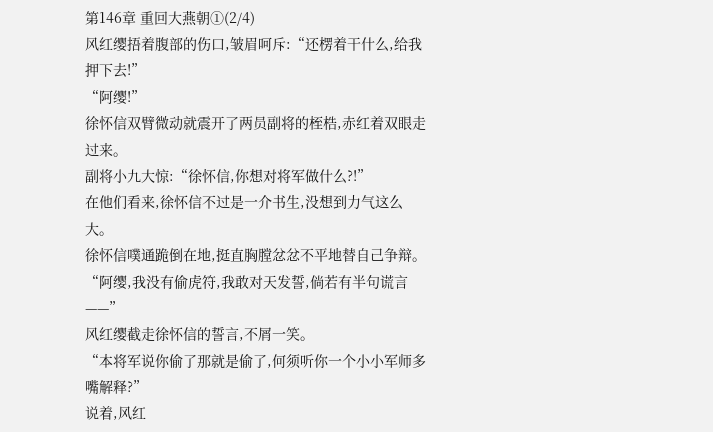第146章 重回大燕朝①(2/4)
风红缨捂着腹部的伤口,皱眉呵斥:“还楞着干什么,给我押下去!”
“阿缨!”
徐怀信双臂微动就震开了两员副将的桎梏,赤红着双眼走过来。
副将小九大惊:“徐怀信,你想对将军做什么?!”
在他们看来,徐怀信不过是一介书生,没想到力气这么大。
徐怀信噗通跪倒在地,挺直胸膛忿忿不平地替自己争辩。
“阿缨,我没有偷虎符,我敢对天发誓,倘若有半句谎言——”
风红缨截走徐怀信的誓言,不屑一笑。
“本将军说你偷了那就是偷了,何须听你一个小小军师多嘴解释?”
说着,风红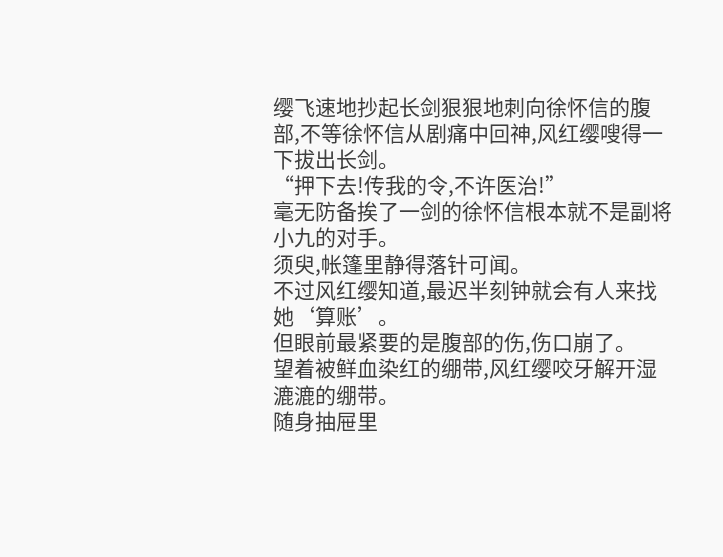缨飞速地抄起长剑狠狠地刺向徐怀信的腹部,不等徐怀信从剧痛中回神,风红缨嗖得一下拔出长剑。
“押下去!传我的令,不许医治!”
毫无防备挨了一剑的徐怀信根本就不是副将小九的对手。
须臾,帐篷里静得落针可闻。
不过风红缨知道,最迟半刻钟就会有人来找她‘算账’。
但眼前最紧要的是腹部的伤,伤口崩了。
望着被鲜血染红的绷带,风红缨咬牙解开湿漉漉的绷带。
随身抽屉里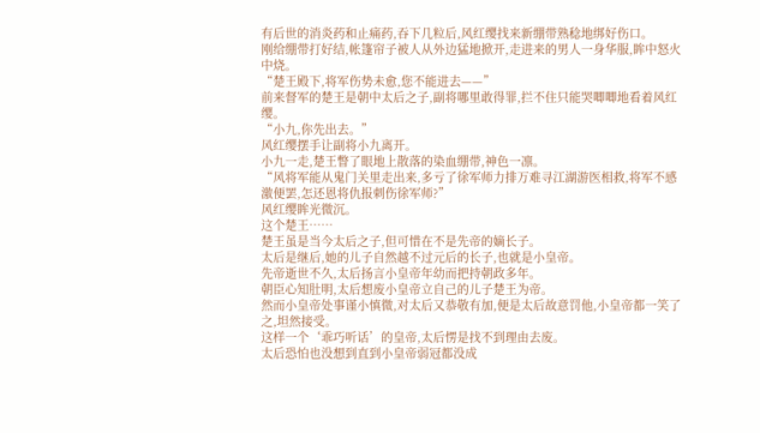有后世的消炎药和止痛药,吞下几粒后,风红缨找来新绷带熟稔地绑好伤口。
刚给绷带打好结,帐篷帘子被人从外边猛地掀开,走进来的男人一身华服,眸中怒火中烧。
“楚王殿下,将军伤势未愈,您不能进去——”
前来督军的楚王是朝中太后之子,副将哪里敢得罪,拦不住只能哭唧唧地看着风红缨。
“小九,你先出去。”
风红缨摆手让副将小九离开。
小九一走,楚王瞥了眼地上散落的染血绷带,神色一凛。
“风将军能从鬼门关里走出来,多亏了徐军师力排万难寻江湖游医相救,将军不感激便罢,怎还恩将仇报刺伤徐军师?”
风红缨眸光微沉。
这个楚王……
楚王虽是当今太后之子,但可惜在不是先帝的嫡长子。
太后是继后,她的儿子自然越不过元后的长子,也就是小皇帝。
先帝逝世不久,太后扬言小皇帝年幼而把持朝政多年。
朝臣心知肚明,太后想废小皇帝立自己的儿子楚王为帝。
然而小皇帝处事谨小慎微,对太后又恭敬有加,便是太后故意罚他,小皇帝都一笑了之,坦然接受。
这样一个‘乖巧听话’的皇帝,太后愣是找不到理由去废。
太后恐怕也没想到直到小皇帝弱冠都没成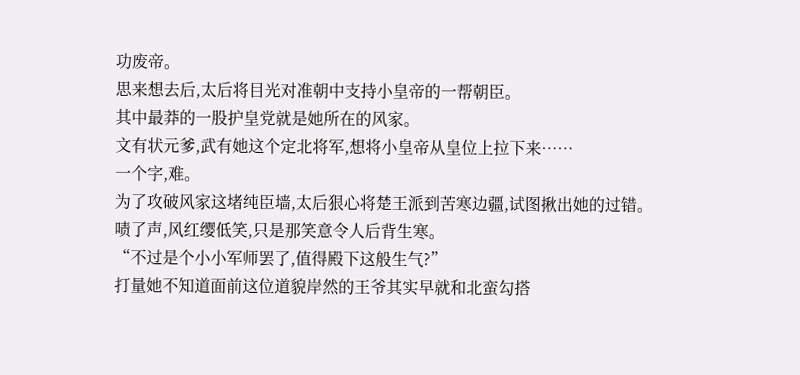功废帝。
思来想去后,太后将目光对准朝中支持小皇帝的一帮朝臣。
其中最莽的一股护皇党就是她所在的风家。
文有状元爹,武有她这个定北将军,想将小皇帝从皇位上拉下来……
一个字,难。
为了攻破风家这堵纯臣墙,太后狠心将楚王派到苦寒边疆,试图揪出她的过错。
啧了声,风红缨低笑,只是那笑意令人后背生寒。
“不过是个小小军师罢了,值得殿下这般生气?”
打量她不知道面前这位道貌岸然的王爷其实早就和北蛮勾搭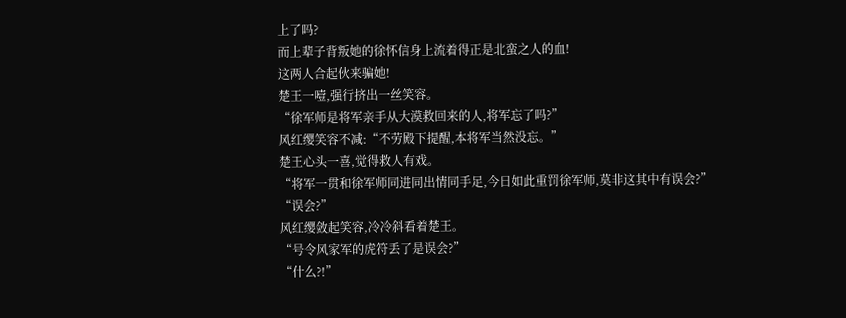上了吗?
而上辈子背叛她的徐怀信身上流着得正是北蛮之人的血!
这两人合起伙来骗她!
楚王一噎,强行挤出一丝笑容。
“徐军师是将军亲手从大漠救回来的人,将军忘了吗?”
风红缨笑容不减:“不劳殿下提醒,本将军当然没忘。”
楚王心头一喜,觉得救人有戏。
“将军一贯和徐军师同进同出情同手足,今日如此重罚徐军师,莫非这其中有误会?”
“误会?”
风红缨敛起笑容,冷冷斜看着楚王。
“号令风家军的虎符丢了是误会?”
“什么?!”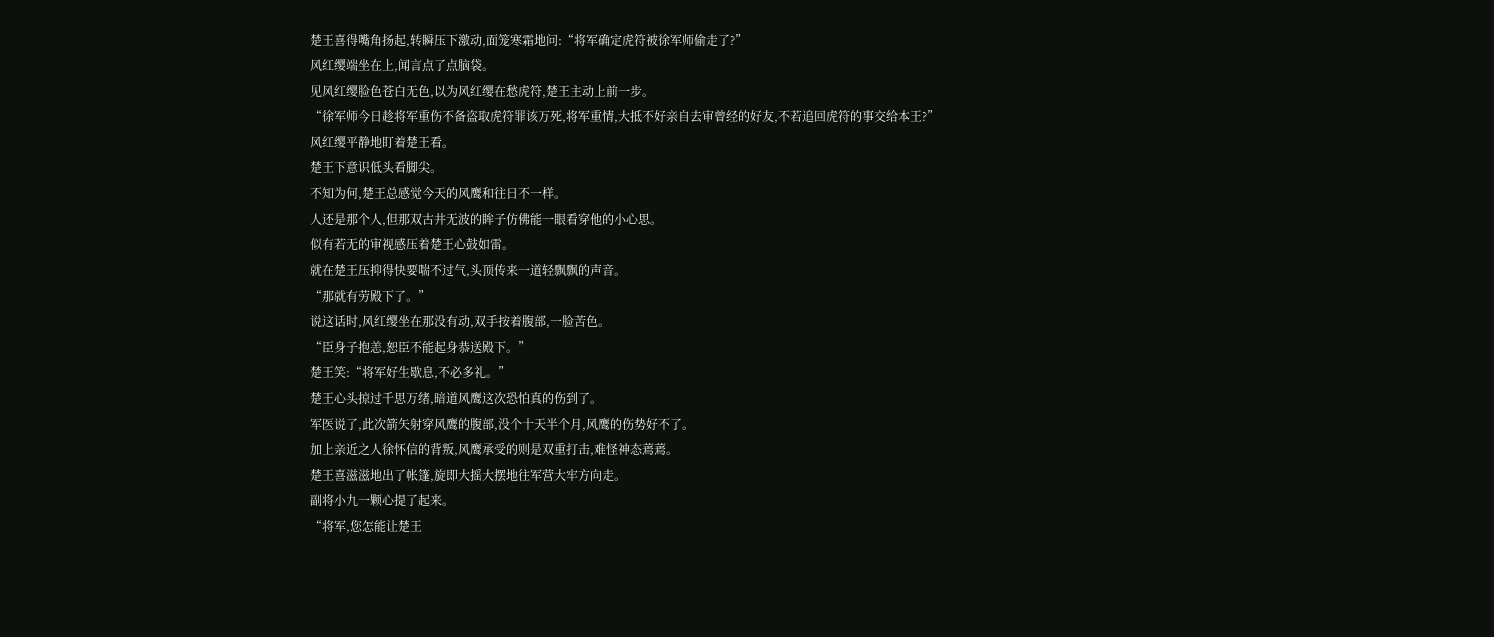楚王喜得嘴角扬起,转瞬压下激动,面笼寒霜地问:“将军确定虎符被徐军师偷走了?”
风红缨端坐在上,闻言点了点脑袋。
见风红缨脸色苍白无色,以为风红缨在愁虎符,楚王主动上前一步。
“徐军师今日趁将军重伤不备盗取虎符罪该万死,将军重情,大抵不好亲自去审曾经的好友,不若追回虎符的事交给本王?”
风红缨平静地盯着楚王看。
楚王下意识低头看脚尖。
不知为何,楚王总感觉今天的风鹰和往日不一样。
人还是那个人,但那双古井无波的眸子仿佛能一眼看穿他的小心思。
似有若无的审视感压着楚王心鼓如雷。
就在楚王压抑得快要喘不过气,头顶传来一道轻飘飘的声音。
“那就有劳殿下了。”
说这话时,风红缨坐在那没有动,双手按着腹部,一脸苦色。
“臣身子抱恙,恕臣不能起身恭送殿下。”
楚王笑:“将军好生歇息,不必多礼。”
楚王心头掠过千思万绪,暗道风鹰这次恐怕真的伤到了。
军医说了,此次箭矢射穿风鹰的腹部,没个十天半个月,风鹰的伤势好不了。
加上亲近之人徐怀信的背叛,风鹰承受的则是双重打击,难怪神态蔫蔫。
楚王喜滋滋地出了帐篷,旋即大摇大摆地往军营大牢方向走。
副将小九一颗心提了起来。
“将军,您怎能让楚王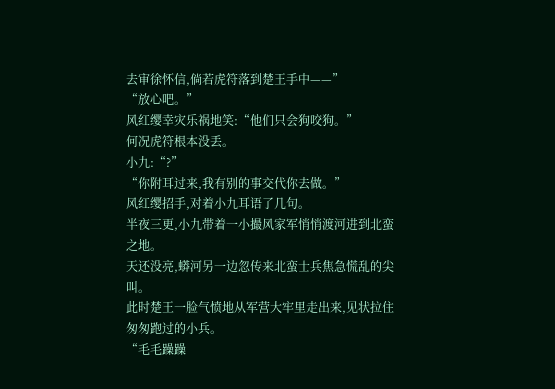去审徐怀信,倘若虎符落到楚王手中——”
“放心吧。”
风红缨幸灾乐祸地笑:“他们只会狗咬狗。”
何况虎符根本没丢。
小九:“?”
“你附耳过来,我有别的事交代你去做。”
风红缨招手,对着小九耳语了几句。
半夜三更,小九带着一小撮风家军悄悄渡河进到北蛮之地。
天还没亮,蟒河另一边忽传来北蛮士兵焦急慌乱的尖叫。
此时楚王一脸气愤地从军营大牢里走出来,见状拉住匆匆跑过的小兵。
“毛毛躁躁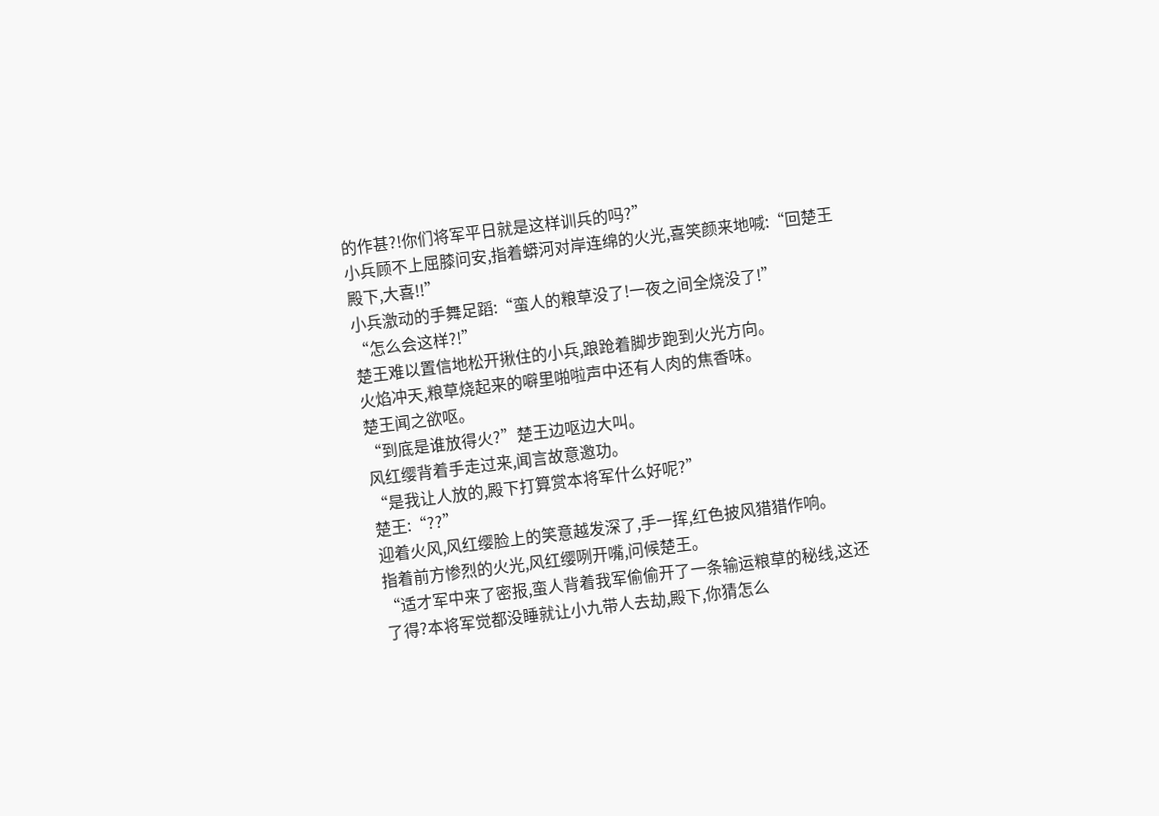的作甚?!你们将军平日就是这样训兵的吗?”
小兵顾不上屈膝问安,指着蟒河对岸连绵的火光,喜笑颜来地喊:“回楚王殿下,大喜!!”
小兵激动的手舞足蹈:“蛮人的粮草没了!一夜之间全烧没了!”
“怎么会这样?!”
楚王难以置信地松开揪住的小兵,踉跄着脚步跑到火光方向。
火焰冲天,粮草烧起来的噼里啪啦声中还有人肉的焦香味。
楚王闻之欲呕。
“到底是谁放得火?”楚王边呕边大叫。
风红缨背着手走过来,闻言故意邀功。
“是我让人放的,殿下打算赏本将军什么好呢?”
楚王:“??”
迎着火风,风红缨脸上的笑意越发深了,手一挥,红色披风猎猎作响。
指着前方惨烈的火光,风红缨咧开嘴,问候楚王。
“适才军中来了密报,蛮人背着我军偷偷开了一条输运粮草的秘线,这还了得?本将军觉都没睡就让小九带人去劫,殿下,你猜怎么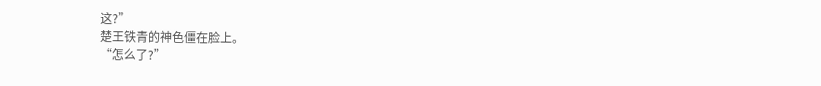这?”
楚王铁青的神色僵在脸上。
“怎么了?”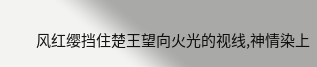风红缨挡住楚王望向火光的视线,神情染上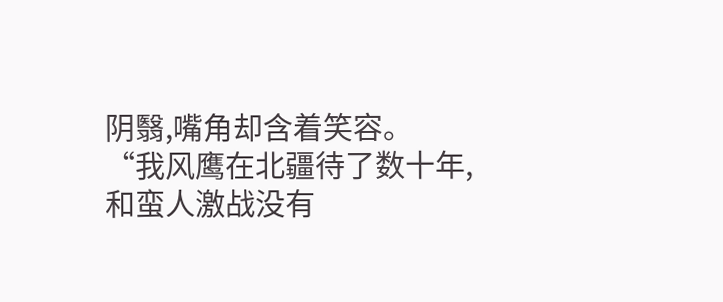阴翳,嘴角却含着笑容。
“我风鹰在北疆待了数十年,和蛮人激战没有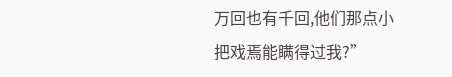万回也有千回,他们那点小把戏焉能瞒得过我?”